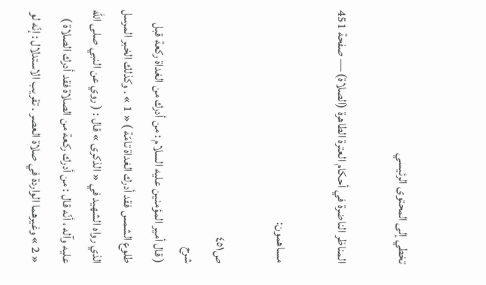تخطي إلى المحتوى الرئيسي

المناظر الناضرة في أحكام العترة الطاهرة (الصلاة) — صفحة 451

مساهمون:

ص٤٥١
شرح
( قال أمير المؤمنين عليه السلام : من أدرك من الغداة ركعة قبل طلوع الشمس فقد أدرك الغداة تامّة ) « 1 » . وكذلك الخبر المرسل الذي رواه الشهيد في « الذكرى » قال : ( روي عن النبي صلى الله عليه وآله ، أنّه قال : من أدرك ركعة من الصلاة فقد أدرك الصلاة ) « 2 » وغيرهما الواردة في صلاة العصر . تقريب الاستدلال : إنّه لو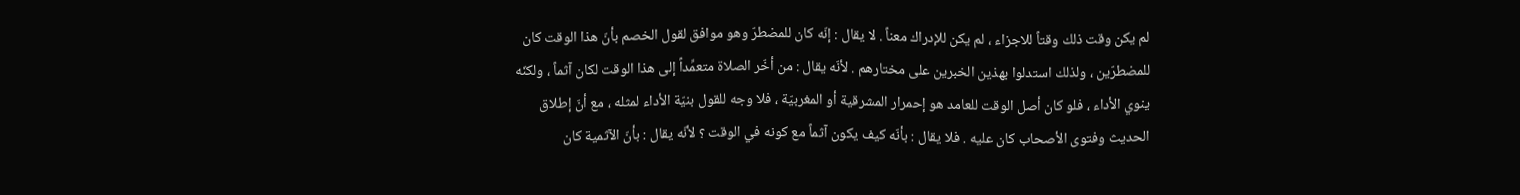لم يكن وقت ذلك وقتاً للاجزاء ، لم يكن للإدراك معناً . لا يقال : إنّه كان للمضطرّ وهو موافق لقول الخصم بأنّ هذا الوقت كان للمضطرّين ، ولذلك استدلوا بهذين الخبرين على مختارهم . لأنّه يقال : من أخّر الصلاة متعمِّداً إلى هذا الوقت لكان آثماً ، ولكنّه ينوي الأداء ، فلو كان أصل الوقت للعامد هو إحمرار المشرقية أو المغربيّة ، فلا وجه للقول بنيّة الأداء لمثله ، مع أنّ إطلاق الحديث وفتوى الأصحاب كان عليه . فلا يقال : بأنّه كيف يكون آثماً مع كونه في الوقت ؟ لأنّه يقال : بأنّ الآثمية كان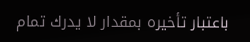باعتبار تأخيره بمقدار لا يدرك تمام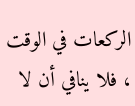الركعات في الوقت ، فلا ينافي أن لا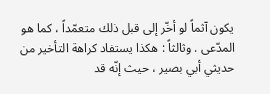يكون آثماً لو أخّر إلى قبل ذلك متعمّداً ، كما هو المدّعى . وثالثاً : هكذا يستفاد كراهة التأخير من حديثي أبي بصير ، حيث إنّه قد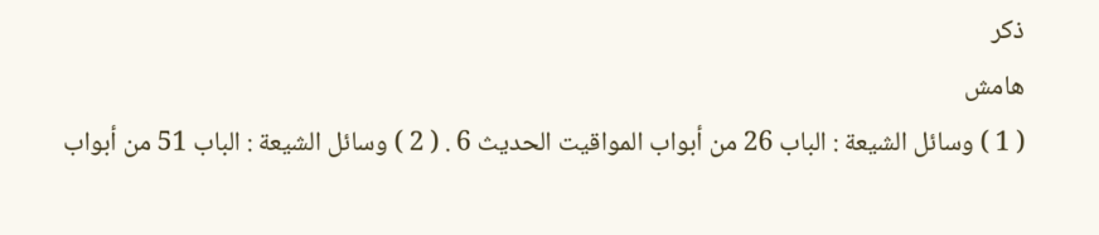ذكر
هامش
( 1 ) وسائل الشيعة : الباب 26 من أبواب المواقيت الحديث 6 . ( 2 ) وسائل الشيعة : الباب 51 من أبواب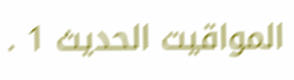المواقيت الحديث 1 .